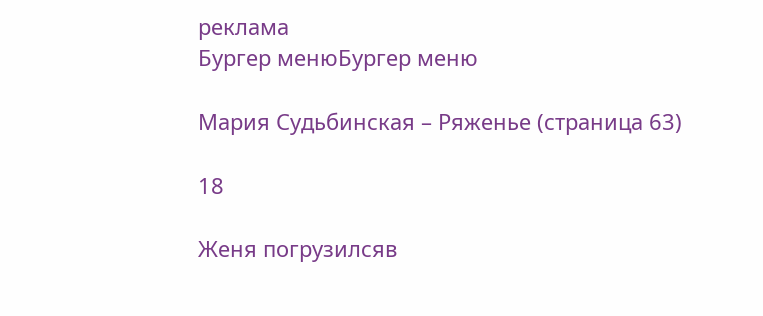реклама
Бургер менюБургер меню

Мария Судьбинская – Ряженье (страница 63)

18

Женя погрузилсяв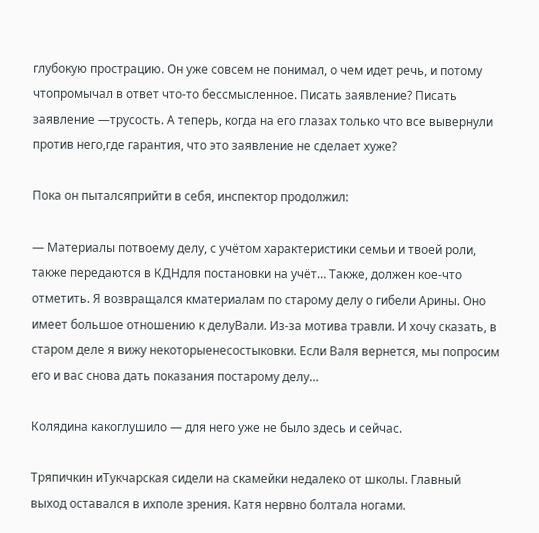глубокую прострацию. Он уже совсем не понимал, о чем идет речь, и потому чтопромычал в ответ что-то бессмысленное. Писать заявление? Писать заявление —трусость. А теперь, когда на его глазах только что все вывернули против него,где гарантия, что это заявление не сделает хуже?

Пока он пыталсяприйти в себя, инспектор продолжил:

— Материалы потвоему делу, с учётом характеристики семьи и твоей роли, также передаются в КДНдля постановки на учёт… Также, должен кое-что отметить. Я возвращался кматериалам по старому делу о гибели Арины. Оно имеет большое отношению к делуВали. Из-за мотива травли. И хочу сказать, в старом деле я вижу некоторыенесостыковки. Если Валя вернется, мы попросим его и вас снова дать показания постарому делу…

Колядина какоглушило — для него уже не было здесь и сейчас.

Тряпичкин иТукчарская сидели на скамейки недалеко от школы. Главный выход оставался в ихполе зрения. Катя нервно болтала ногами.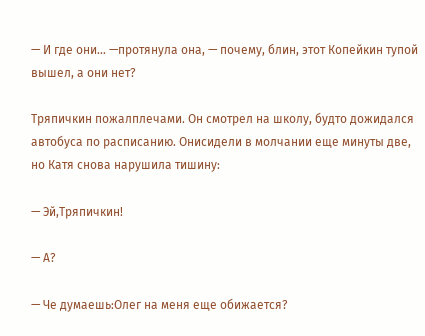— И где они… —протянула она, — почему, блин, этот Копейкин тупой вышел, а они нет?

Тряпичкин пожалплечами. Он смотрел на школу, будто дожидался автобуса по расписанию. Онисидели в молчании еще минуты две, но Катя снова нарушила тишину:

— Эй,Тряпичкин!

— А?

— Че думаешь:Олег на меня еще обижается?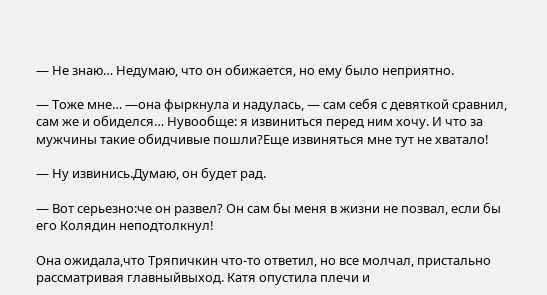— Не знаю… Недумаю, что он обижается, но ему было неприятно.

— Тоже мне… —она фыркнула и надулась, — сам себя с девяткой сравнил, сам же и обиделся… Нувообще: я извиниться перед ним хочу. И что за мужчины такие обидчивые пошли?Еще извиняться мне тут не хватало!

— Ну извинись.Думаю, он будет рад.

— Вот серьезно:че он развел? Он сам бы меня в жизни не позвал, если бы его Колядин неподтолкнул!

Она ожидала,что Тряпичкин что-то ответил, но все молчал, пристально рассматривая главныйвыход. Катя опустила плечи и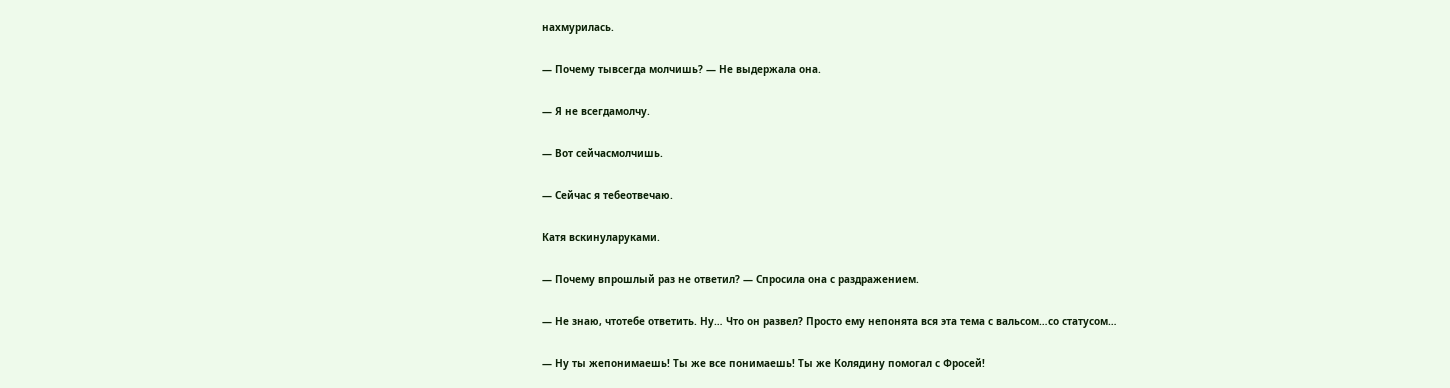нахмурилась.

— Почему тывсегда молчишь? — Не выдержала она.

— Я не всегдамолчу.

— Вот сейчасмолчишь.

— Сейчас я тебеотвечаю.

Катя вскинуларуками.

— Почему впрошлый раз не ответил? — Спросила она с раздражением.

— Не знаю, чтотебе ответить. Ну… Что он развел? Просто ему непонята вся эта тема с вальсом…со статусом…

— Ну ты жепонимаешь! Ты же все понимаешь! Ты же Колядину помогал с Фросей!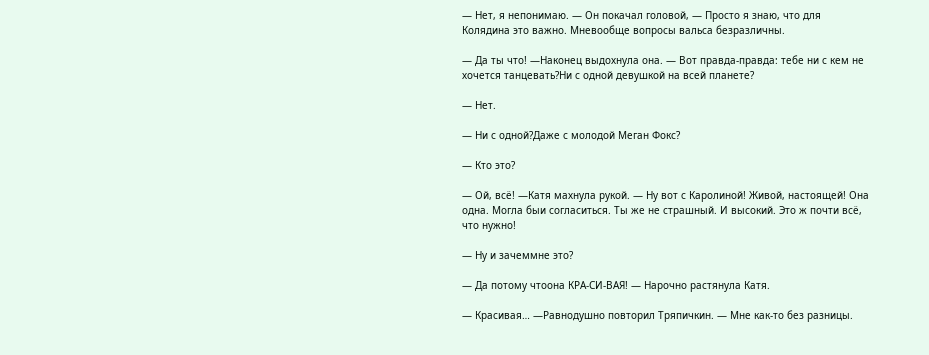— Нет, я непонимаю. — Он покачал головой, — Просто я знаю, что для Колядина это важно. Мневообще вопросы вальса безразличны.

— Да ты что! —Наконец выдохнула она. — Вот правда-правда: тебе ни с кем не хочется танцевать?Ни с одной девушкой на всей планете?

— Нет.

— Ни с одной?Даже с молодой Меган Фокс?

— Кто это?

— Ой, всё! —Катя махнула рукой. — Ну вот с Каролиной! Живой, настоящей! Она одна. Могла быи согласиться. Ты же не страшный. И высокий. Это ж почти всё, что нужно!

— Ну и зачеммне это?

— Да потому чтоона КРА-СИ-ВАЯ! — Нарочно растянула Катя.

— Красивая… —Равнодушно повторил Тряпичкин. — Мне как-то без разницы.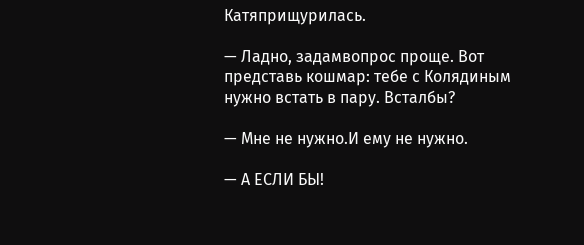Катяприщурилась.

— Ладно, задамвопрос проще. Вот представь кошмар: тебе с Колядиным нужно встать в пару. Всталбы?

— Мне не нужно.И ему не нужно.

— А ЕСЛИ БЫ!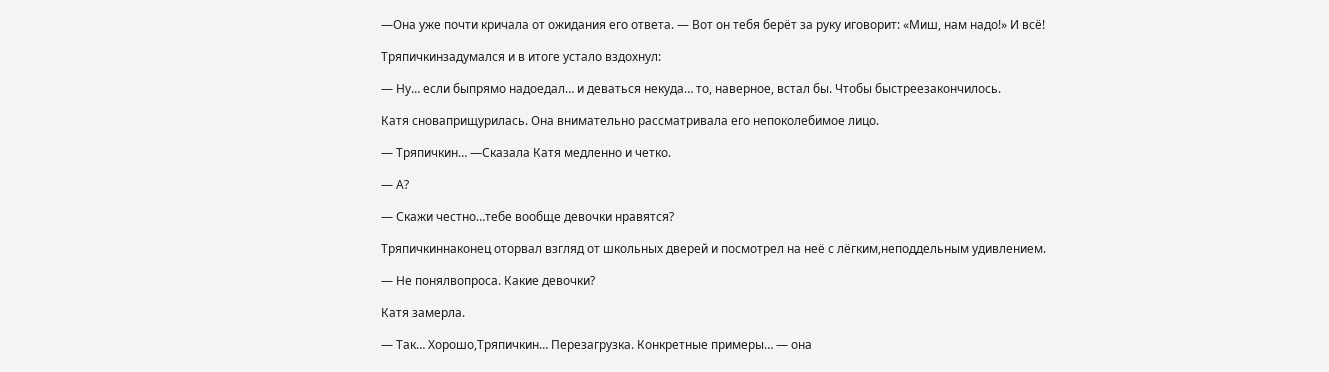—Она уже почти кричала от ожидания его ответа. — Вот он тебя берёт за руку иговорит: «Миш, нам надо!» И всё!

Тряпичкинзадумался и в итоге устало вздохнул:

— Ну… если быпрямо надоедал… и деваться некуда… то, наверное, встал бы. Чтобы быстреезакончилось.

Катя сноваприщурилась. Она внимательно рассматривала его непоколебимое лицо.

— Тряпичкин… —Сказала Катя медленно и четко.

— А?

— Скажи честно…тебе вообще девочки нравятся?

Тряпичкиннаконец оторвал взгляд от школьных дверей и посмотрел на неё с лёгким,неподдельным удивлением.

— Не понялвопроса. Какие девочки?

Катя замерла.

— Так… Хорошо,Тряпичкин… Перезагрузка. Конкретные примеры… — она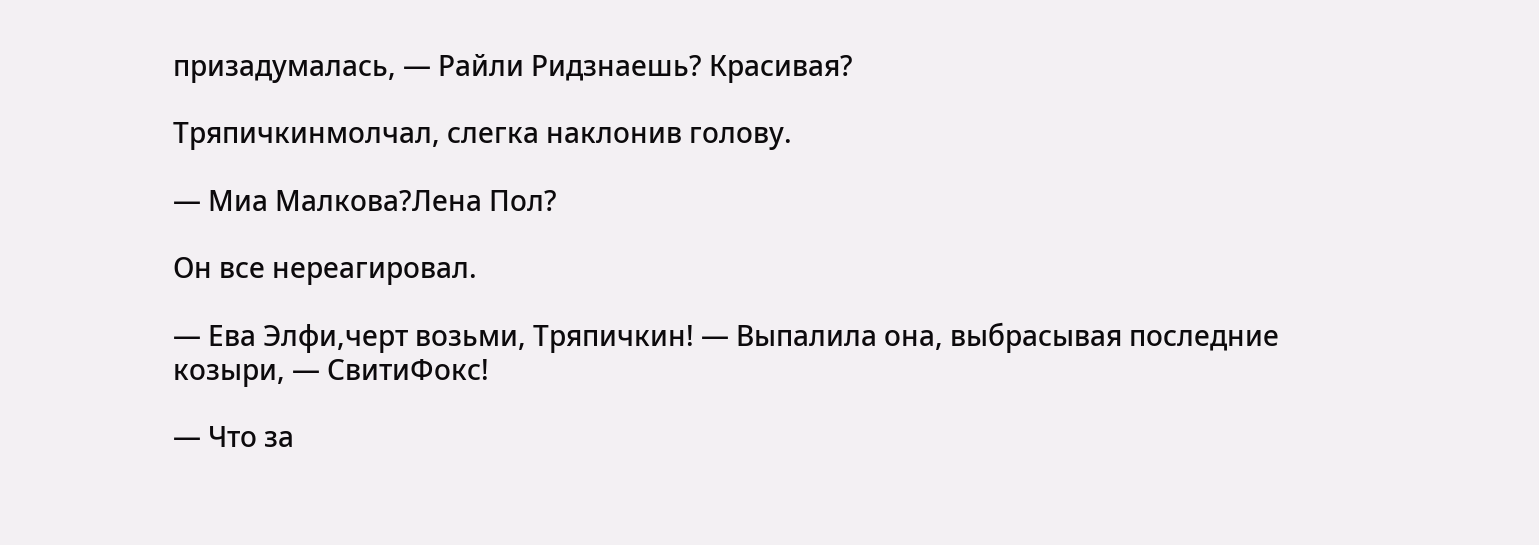призадумалась, — Райли Ридзнаешь? Красивая?

Тряпичкинмолчал, слегка наклонив голову.

— Миа Малкова?Лена Пол?

Он все нереагировал.

— Ева Элфи,черт возьми, Тряпичкин! — Выпалила она, выбрасывая последние козыри, — СвитиФокс!

— Что за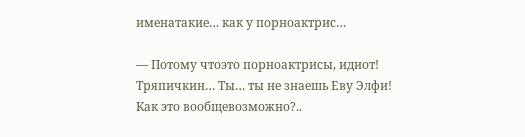именатакие… как у порноактрис…

— Потому чтоэто порноактрисы, идиот! Тряпичкин… Ты… ты не знаешь Еву Элфи! Как это вообщевозможно?..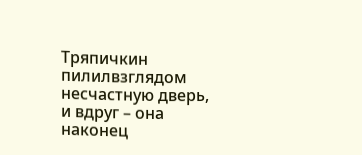Тряпичкин пилилвзглядом несчастную дверь, и вдруг – она наконец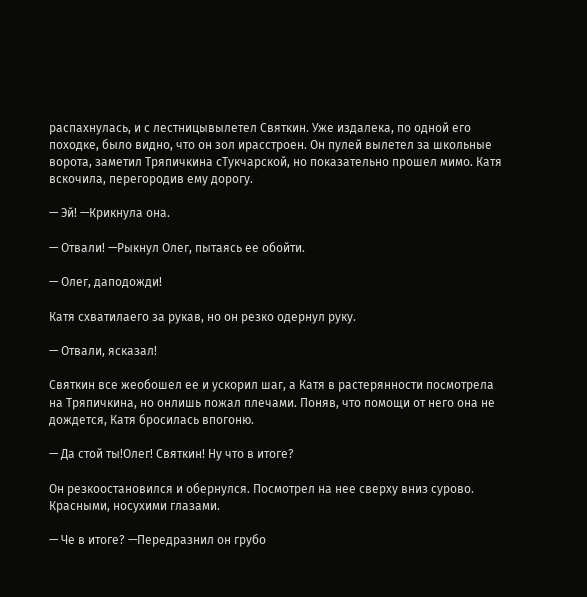распахнулась, и с лестницывылетел Святкин. Уже издалека, по одной его походке, было видно, что он зол ирасстроен. Он пулей вылетел за школьные ворота, заметил Тряпичкина сТукчарской, но показательно прошел мимо. Катя вскочила, перегородив ему дорогу.

— Эй! —Крикнула она.

— Отвали! —Рыкнул Олег, пытаясь ее обойти.

— Олег, даподожди!

Катя схватилаего за рукав, но он резко одернул руку.

— Отвали, ясказал!

Святкин все жеобошел ее и ускорил шаг, а Катя в растерянности посмотрела на Тряпичкина, но онлишь пожал плечами. Поняв, что помощи от него она не дождется, Катя бросилась впогоню.

— Да стой ты!Олег! Святкин! Ну что в итоге?

Он резкоостановился и обернулся. Посмотрел на нее сверху вниз сурово. Красными, носухими глазами.

— Че в итоге? —Передразнил он грубо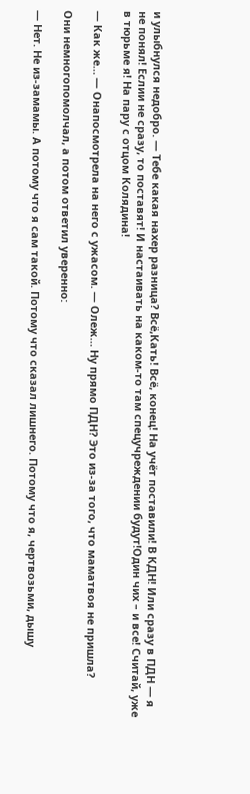и улыбнулся недобро. — Тебе какая нахер разница? Всё,Кать! Всё, конец! На учёт поставили! В КДН! Или сразу в ПДН — я не понял! Еслии не сразу, то поставят! И настаивать на каком-то там спецучреждении будут!Один чих – и все! Считай, уже в тюрьме я! На пару с отцом Колядина!

— Как же… — Онапосмотрела на него с ужасом. — Олеж… Ну прямо ПДН? Это из-за того, что маматвоя не пришла?

Они немногопомолчал, а потом ответил уверенно:

— Нет. Не из-замамы. А потому что я сам такой. Потому что сказал лишнего. Потому что я, чертвозьми, дышу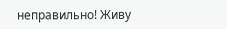неправильно! Живу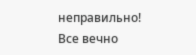неправильно! Все вечно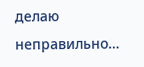делаю неправильно…